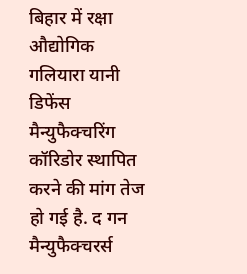बिहार में रक्षा औद्योगिक गलियारा यानी डिफेंस मैन्युफैक्चरिंग कॉरिडोर स्थापित करने की मांग तेज हो गई है. द गन मैन्युफैक्चरर्स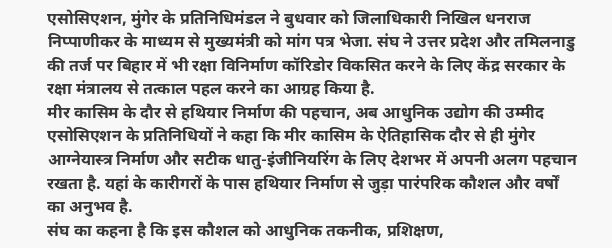एसोसिएशन, मुंगेर के प्रतिनिधिमंडल ने बुधवार को जिलाधिकारी निखिल धनराज निप्पाणीकर के माध्यम से मुख्यमंत्री को मांग पत्र भेजा. संघ ने उत्तर प्रदेश और तमिलनाडु की तर्ज पर बिहार में भी रक्षा विनिर्माण कॉरिडोर विकसित करने के लिए केंद्र सरकार के रक्षा मंत्रालय से तत्काल पहल करने का आग्रह किया है.
मीर कासिम के दौर से हथियार निर्माण की पहचान, अब आधुनिक उद्योग की उम्मीद
एसोसिएशन के प्रतिनिधियों ने कहा कि मीर कासिम के ऐतिहासिक दौर से ही मुंगेर आग्नेयास्त्र निर्माण और सटीक धातु-इंजीनियरिंग के लिए देशभर में अपनी अलग पहचान रखता है. यहां के कारीगरों के पास हथियार निर्माण से जुड़ा पारंपरिक कौशल और वर्षों का अनुभव है.
संघ का कहना है कि इस कौशल को आधुनिक तकनीक, प्रशिक्षण,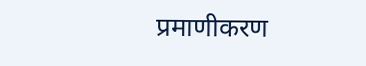प्रमाणीकरण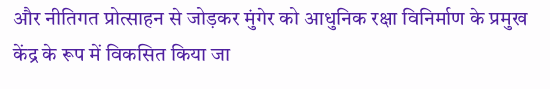और नीतिगत प्रोत्साहन से जोड़कर मुंगेर को आधुनिक रक्षा विनिर्माण के प्रमुख केंद्र के रूप में विकसित किया जा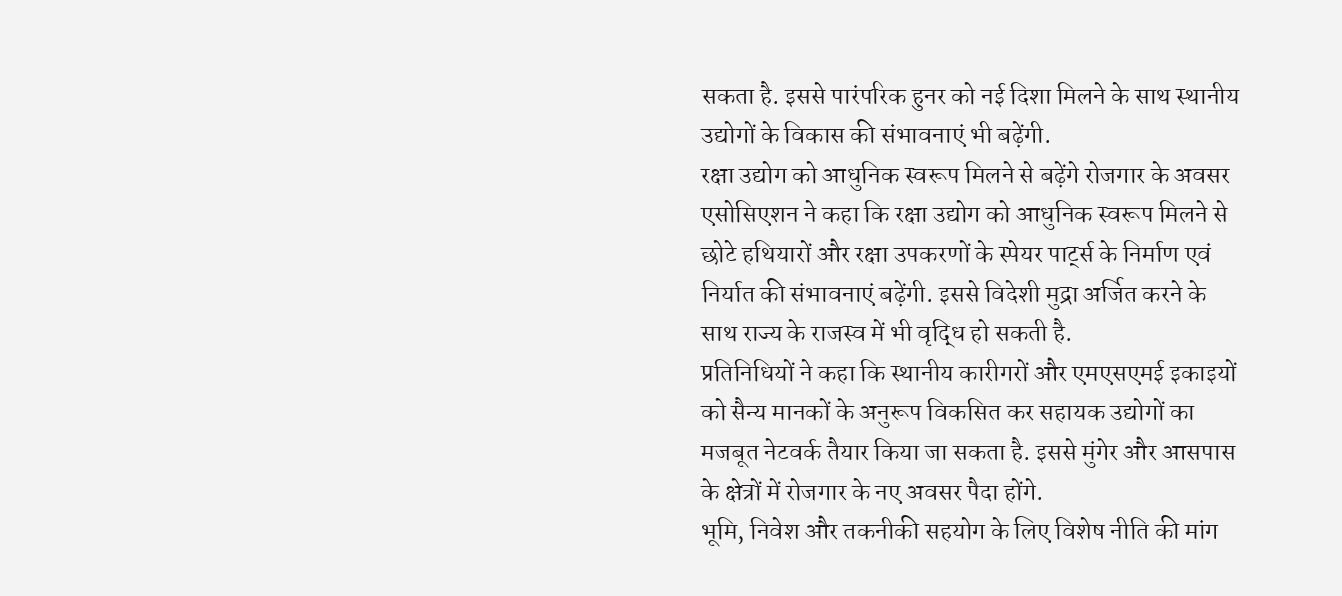सकता है. इससे पारंपरिक हुनर को नई दिशा मिलने के साथ स्थानीय उद्योगों के विकास की संभावनाएं भी बढ़ेंगी.
रक्षा उद्योग को आधुनिक स्वरूप मिलने से बढ़ेंगे रोजगार के अवसर
एसोसिएशन ने कहा कि रक्षा उद्योग को आधुनिक स्वरूप मिलने से छोटे हथियारों और रक्षा उपकरणों के स्पेयर पार्ट्स के निर्माण एवं निर्यात की संभावनाएं बढ़ेंगी. इससे विदेशी मुद्रा अर्जित करने के साथ राज्य के राजस्व में भी वृद्धि हो सकती है.
प्रतिनिधियों ने कहा कि स्थानीय कारीगरों और एमएसएमई इकाइयों को सैन्य मानकों के अनुरूप विकसित कर सहायक उद्योगों का मजबूत नेटवर्क तैयार किया जा सकता है. इससे मुंगेर और आसपास के क्षेत्रों में रोजगार के नए अवसर पैदा होंगे.
भूमि, निवेश और तकनीकी सहयोग के लिए विशेष नीति की मांग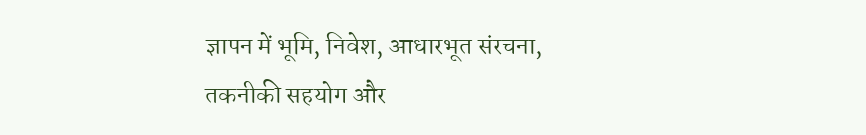ज्ञापन में भूमि, निवेश, आधारभूत संरचना, तकनीकी सहयोग और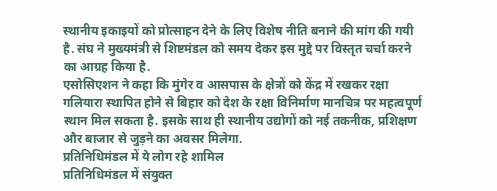स्थानीय इकाइयों को प्रोत्साहन देने के लिए विशेष नीति बनाने की मांग की गयी है. संघ ने मुख्यमंत्री से शिष्टमंडल को समय देकर इस मुद्दे पर विस्तृत चर्चा करने का आग्रह किया है.
एसोसिएशन ने कहा कि मुंगेर व आसपास के क्षेत्रों को केंद्र में रखकर रक्षा गलियारा स्थापित होने से बिहार को देश के रक्षा विनिर्माण मानचित्र पर महत्वपूर्ण स्थान मिल सकता है. इसके साथ ही स्थानीय उद्योगों को नई तकनीक, प्रशिक्षण और बाजार से जुड़ने का अवसर मिलेगा.
प्रतिनिधिमंडल में ये लोग रहे शामिल
प्रतिनिधिमंडल में संयुक्त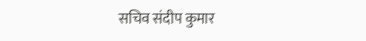सचिव संदीप कुमार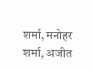शर्मा, मनोहर शर्मा, अजीत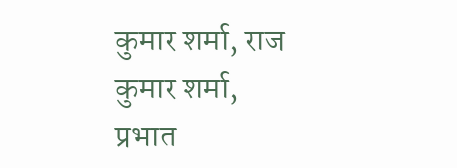कुमार शर्मा, राज कुमार शर्मा, प्रभात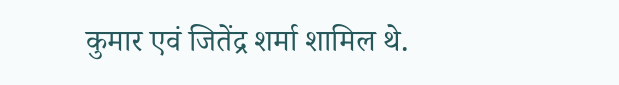कुमार एवं जितेंद्र शर्मा शामिल थे.